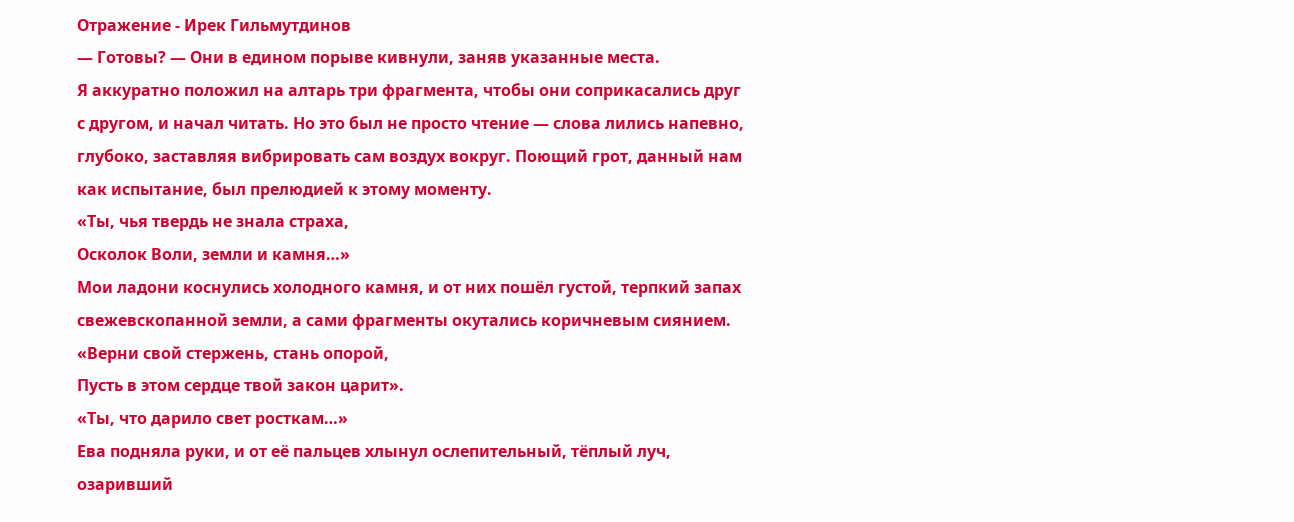Отражение - Ирек Гильмутдинов
— Готовы? — Они в едином порыве кивнули, заняв указанные места.
Я аккуратно положил на алтарь три фрагмента, чтобы они соприкасались друг с другом, и начал читать. Но это был не просто чтение — слова лились напевно, глубоко, заставляя вибрировать сам воздух вокруг. Поющий грот, данный нам как испытание, был прелюдией к этому моменту.
«Ты, чья твердь не знала страха,
Осколок Воли, земли и камня…»
Мои ладони коснулись холодного камня, и от них пошёл густой, терпкий запах свежевскопанной земли, а сами фрагменты окутались коричневым сиянием.
«Верни свой стержень, стань опорой,
Пусть в этом сердце твой закон царит».
«Ты, что дарило свет росткам…»
Ева подняла руки, и от её пальцев хлынул ослепительный, тёплый луч, озаривший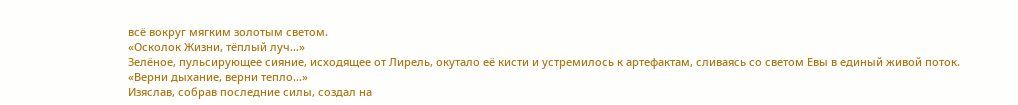всё вокруг мягким золотым светом.
«Осколок Жизни, тёплый луч…»
Зелёное, пульсирующее сияние, исходящее от Лирель, окутало её кисти и устремилось к артефактам, сливаясь со светом Евы в единый живой поток.
«Верни дыхание, верни тепло…»
Изяслав, собрав последние силы, создал на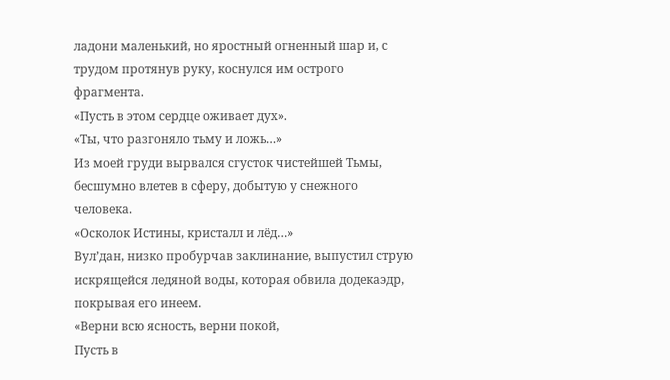ладони маленький, но яростный огненный шар и, с трудом протянув руку, коснулся им острого фрагмента.
«Пусть в этом сердце оживает дух».
«Ты, что разгоняло тьму и ложь…»
Из моей груди вырвался сгусток чистейшей Тьмы, бесшумно влетев в сферу, добытую у снежного человека.
«Осколок Истины, кристалл и лёд…»
Вул’дан, низко пробурчав заклинание, выпустил струю искрящейся ледяной воды, которая обвила додекаэдр, покрывая его инеем.
«Верни всю ясность, верни покой,
Пусть в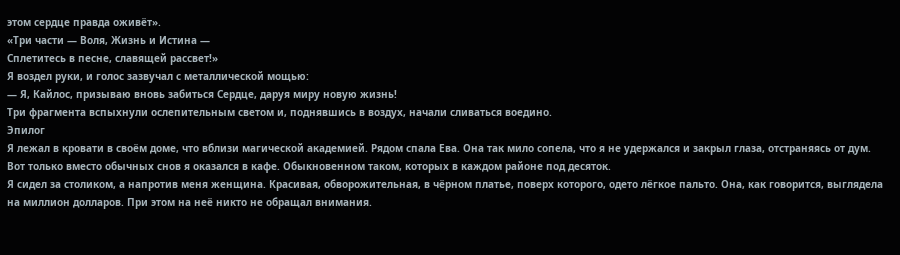этом сердце правда оживёт».
«Три части — Воля, Жизнь и Истина —
Сплетитесь в песне, славящей рассвет!»
Я воздел руки, и голос зазвучал с металлической мощью:
— Я, Кайлос, призываю вновь забиться Сердце, даруя миру новую жизнь!
Три фрагмента вспыхнули ослепительным светом и, поднявшись в воздух, начали сливаться воедино.
Эпилог
Я лежал в кровати в своём доме, что вблизи магической академией. Рядом спала Ева. Она так мило сопела, что я не удержался и закрыл глаза, отстраняясь от дум. Вот только вместо обычных снов я оказался в кафе. Обыкновенном таком, которых в каждом районе под десяток.
Я сидел за столиком, а напротив меня женщина. Красивая, обворожительная, в чёрном платье, поверх которого, одето лёгкое пальто. Она, как говорится, выглядела на миллион долларов. При этом на неё никто не обращал внимания.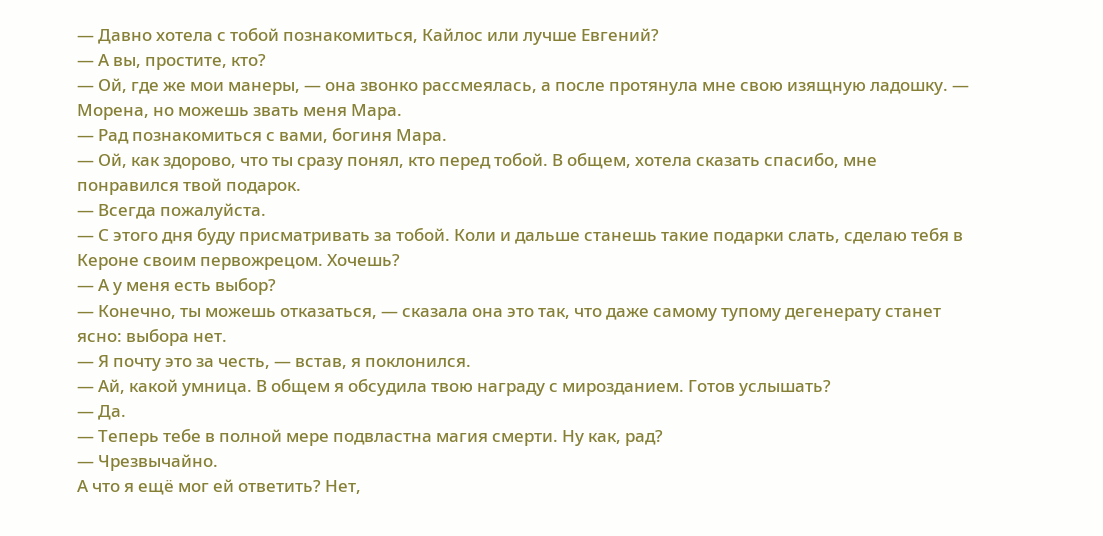— Давно хотела с тобой познакомиться, Кайлос или лучше Евгений?
— А вы, простите, кто?
— Ой, где же мои манеры, — она звонко рассмеялась, а после протянула мне свою изящную ладошку. — Морена, но можешь звать меня Мара.
— Рад познакомиться с вами, богиня Мара.
— Ой, как здорово, что ты сразу понял, кто перед тобой. В общем, хотела сказать спасибо, мне понравился твой подарок.
— Всегда пожалуйста.
— С этого дня буду присматривать за тобой. Коли и дальше станешь такие подарки слать, сделаю тебя в Кероне своим первожрецом. Хочешь?
— А у меня есть выбор?
— Конечно, ты можешь отказаться, — сказала она это так, что даже самому тупому дегенерату станет ясно: выбора нет.
— Я почту это за честь, — встав, я поклонился.
— Ай, какой умница. В общем я обсудила твою награду с мирозданием. Готов услышать?
— Да.
— Теперь тебе в полной мере подвластна магия смерти. Ну как, рад?
— Чрезвычайно.
А что я ещё мог ей ответить? Нет,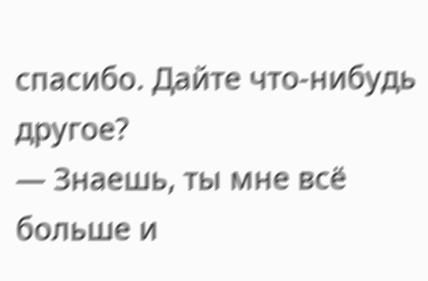спасибо. Дайте что-нибудь другое?
— Знаешь, ты мне всё больше и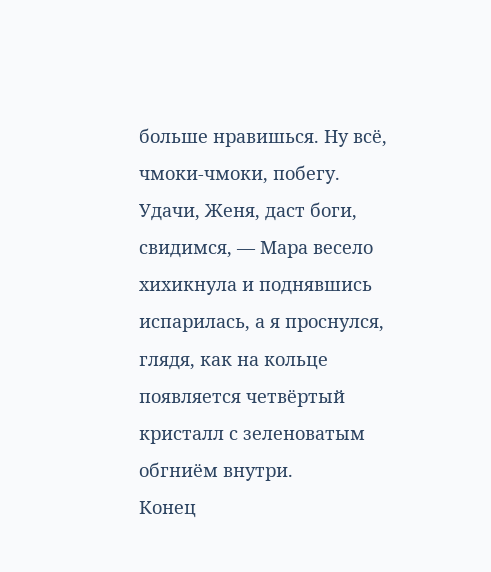больше нравишься. Ну всё, чмоки-чмоки, побегу. Удачи, Женя, даст боги, свидимся, — Мара весело хихикнула и поднявшись испарилась, а я проснулся, глядя, как на кольце появляется четвёртый кристалл с зеленоватым обгниём внутри.
Конец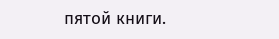пятой книги.